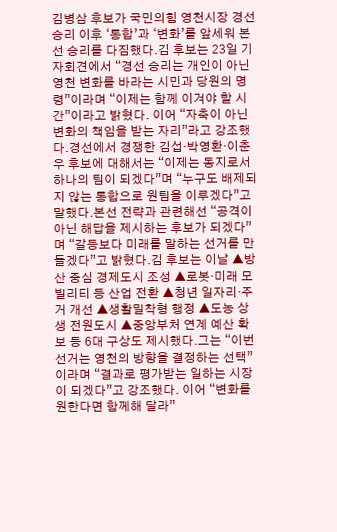김병삼 후보가 국민의힘 영천시장 경선 승리 이후 ‘통합’과 ‘변화’를 앞세워 본선 승리를 다짐했다.김 후보는 23일 기자회견에서 “경선 승리는 개인이 아닌 영천 변화를 바라는 시민과 당원의 명령”이라며 “이제는 함께 이겨야 할 시간”이라고 밝혔다. 이어 “자축이 아닌 변화의 책임을 받는 자리”라고 강조했다.경선에서 경쟁한 김섭·박영환·이춘우 후보에 대해서는 “이제는 동지로서 하나의 팀이 되겠다”며 “누구도 배제되지 않는 통합으로 원팀을 이루겠다”고 말했다.본선 전략과 관련해선 “공격이 아닌 해답을 제시하는 후보가 되겠다”며 “갈등보다 미래를 말하는 선거를 만들겠다”고 밝혔다.김 후보는 이날 ▲방산 중심 경제도시 조성 ▲로봇·미래 모빌리티 등 산업 전환 ▲청년 일자리·주거 개선 ▲생활밀착형 행정 ▲도농 상생 전원도시 ▲중앙부처 연계 예산 확보 등 6대 구상도 제시했다.그는 “이번 선거는 영천의 방향을 결정하는 선택”이라며 “결과로 평가받는 일하는 시장이 되겠다”고 강조했다. 이어 “변화를 원한다면 함께해 달라”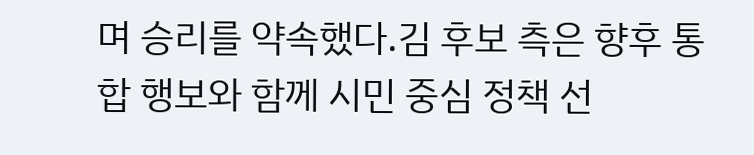며 승리를 약속했다.김 후보 측은 향후 통합 행보와 함께 시민 중심 정책 선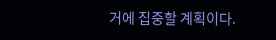거에 집중할 계획이다.